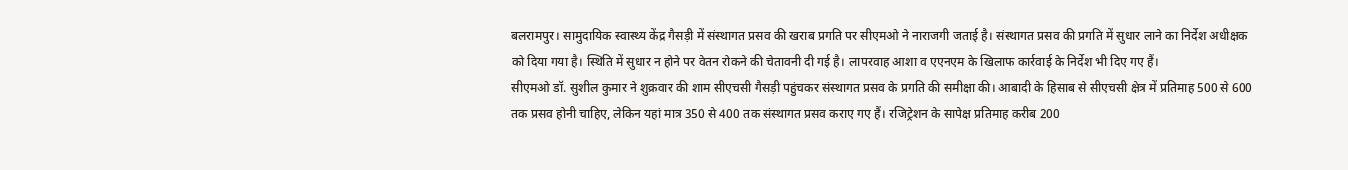बलरामपुर। सामुदायिक स्वास्थ्य केंद्र गैसड़ी में संस्थागत प्रसव की खराब प्रगति पर सीएमओ ने नाराजगी जताई है। संस्थागत प्रसव की प्रगति में सुधार लाने का निर्देश अधीक्षक को दिया गया है। स्थिति में सुधार न होने पर वेतन रोकने की चेतावनी दी गई है। लापरवाह आशा व एएनएम के खिलाफ कार्रवाई के निर्देश भी दिए गए हैं।
सीएमओ डॉ. सुशील कुमार ने शुक्रवार की शाम सीएचसी गैसड़ी पहुंचकर संस्थागत प्रसव के प्रगति की समीक्षा की। आबादी के हिसाब से सीएचसी क्षेत्र में प्रतिमाह 500 से 600 तक प्रसव होनी चाहिए, लेकिन यहां मात्र 350 से 400 तक संस्थागत प्रसव कराए गए हैं। रजिट्रेशन के सापेक्ष प्रतिमाह करीब 200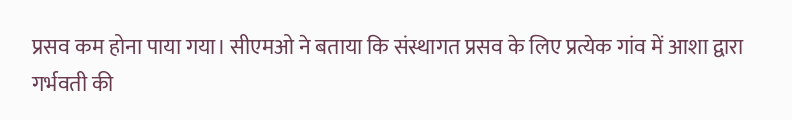प्रसव कम होना पाया गया। सीएमओ ने बताया कि संस्थागत प्रसव के लिए प्रत्येक गांव में आशा द्वारा गर्भवती की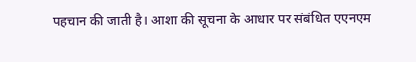पहचान की जाती है। आशा की सूचना के आधार पर संबंधित एएनएम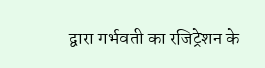द्वारा गर्भवती का रजिट्रेशन के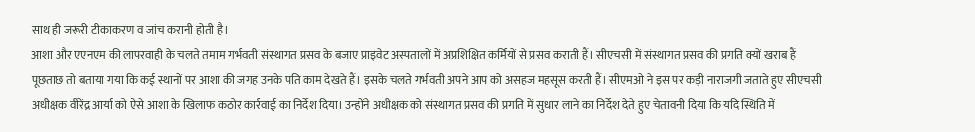साथ ही जरूरी टीकाकरण व जांच करानी होती है।
आशा और एएनएम की लापरवाही के चलते तमाम गर्भवती संस्थागत प्रसव के बजाए प्राइवेट अस्पतालों में अप्रशिक्षित कर्मियों से प्रसव कराती हैं। सीएचसी में संस्थागत प्रसव की प्रगति क्यों खराब हैं पूछताछ तो बताया गया कि कई स्थानों पर आशा की जगह उनके पति काम देखते हैं। इसके चलते गर्भवती अपने आप को असहज महसूस करती हैं। सीएमओ ने इस पर कड़ी नाराजगी जताते हुए सीएचसी अधीक्षक वीरेंद्र आर्या को ऐसे आशा के खिलाफ कठोर कार्रवाई का निर्देश दिया। उन्होंने अधीक्षक को संस्थागत प्रसव की प्रगति में सुधार लाने का निर्देश देते हुए चेतावनी दिया कि यदि स्थिति में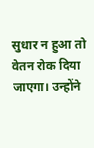सुधार न हुआ तो वेतन रोक दिया जाएगा। उन्होंने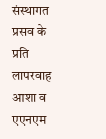संस्थागत प्रसव के प्रति लापरवाह आशा व एएनएम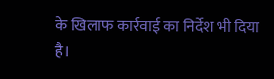के खिलाफ कार्रवाई का निर्देश भी दिया है।